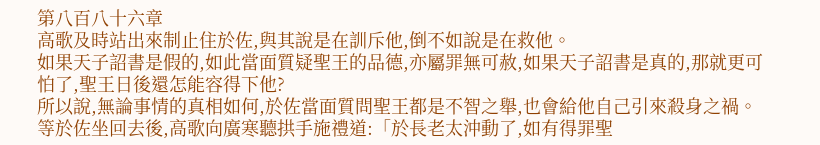第八百八十六章
高歌及時站出來制止住於佐,與其說是在訓斥他,倒不如說是在救他。
如果天子詔書是假的,如此當面質疑聖王的品德,亦屬罪無可赦,如果天子詔書是真的,那就更可怕了,聖王日後還怎能容得下他?
所以說,無論事情的真相如何,於佐當面質問聖王都是不智之舉,也會給他自己引來殺身之禍。
等於佐坐回去後,高歌向廣寒聽拱手施禮道:「於長老太沖動了,如有得罪聖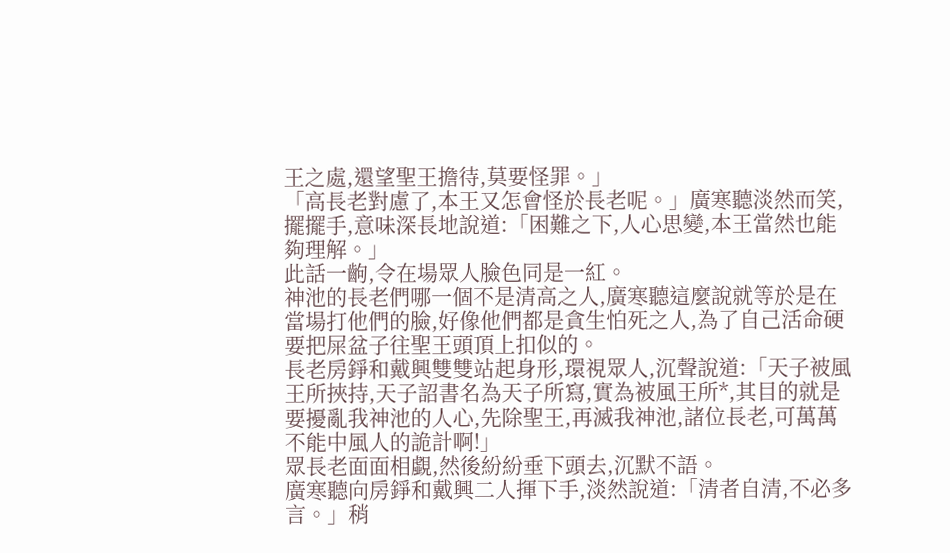王之處,還望聖王擔待,莫要怪罪。」
「高長老對慮了,本王又怎會怪於長老呢。」廣寒聽淡然而笑,擺擺手,意味深長地說道:「困難之下,人心思變,本王當然也能夠理解。」
此話一齣,令在場眾人臉色同是一紅。
神池的長老們哪一個不是清高之人,廣寒聽這麼說就等於是在當場打他們的臉,好像他們都是貪生怕死之人,為了自己活命硬要把屎盆子往聖王頭頂上扣似的。
長老房錚和戴興雙雙站起身形,環視眾人,沉聲說道:「天子被風王所挾持,天子詔書名為天子所寫,實為被風王所*,其目的就是要擾亂我神池的人心,先除聖王,再滅我神池,諸位長老,可萬萬不能中風人的詭計啊!」
眾長老面面相覷,然後紛紛垂下頭去,沉默不語。
廣寒聽向房錚和戴興二人揮下手,淡然說道:「清者自清,不必多言。」稍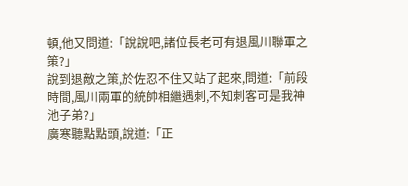頓,他又問道:「說說吧,諸位長老可有退風川聯軍之策?」
說到退敵之策,於佐忍不住又站了起來,問道:「前段時間,風川兩軍的統帥相繼遇刺,不知刺客可是我神池子弟?」
廣寒聽點點頭,說道:「正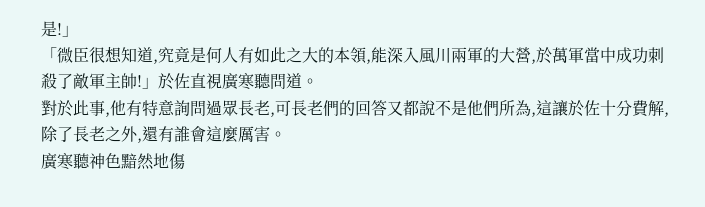是!」
「微臣很想知道,究竟是何人有如此之大的本領,能深入風川兩軍的大營,於萬軍當中成功刺殺了敵軍主帥!」於佐直視廣寒聽問道。
對於此事,他有特意詢問過眾長老,可長老們的回答又都說不是他們所為,這讓於佐十分費解,除了長老之外,還有誰會這麼厲害。
廣寒聽神色黯然地傷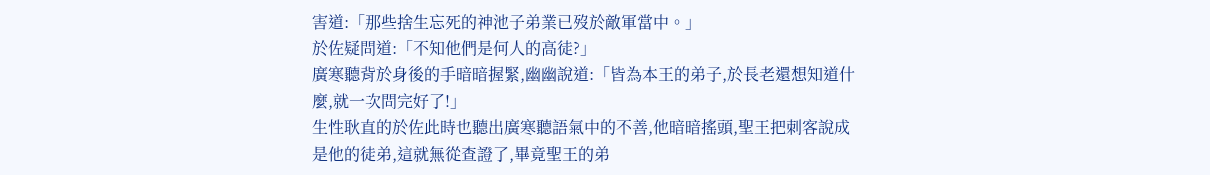害道:「那些捨生忘死的神池子弟業已歿於敵軍當中。」
於佐疑問道:「不知他們是何人的高徒?」
廣寒聽背於身後的手暗暗握緊,幽幽說道:「皆為本王的弟子,於長老還想知道什麼,就一次問完好了!」
生性耿直的於佐此時也聽出廣寒聽語氣中的不善,他暗暗搖頭,聖王把刺客說成是他的徒弟,這就無從查證了,畢竟聖王的弟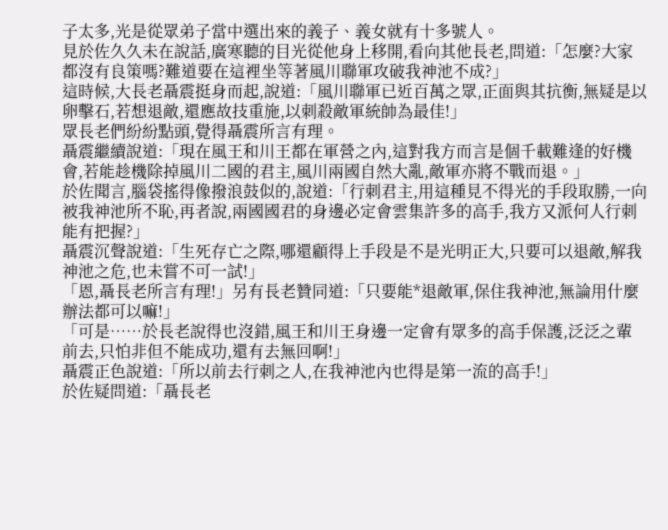子太多,光是從眾弟子當中選出來的義子、義女就有十多號人。
見於佐久久未在說話,廣寒聽的目光從他身上移開,看向其他長老,問道:「怎麼?大家都沒有良策嗎?難道要在這裡坐等著風川聯軍攻破我神池不成?」
這時候,大長老聶震挺身而起,說道:「風川聯軍已近百萬之眾,正面與其抗衡,無疑是以卵擊石,若想退敵,還應故技重施,以刺殺敵軍統帥為最佳!」
眾長老們紛紛點頭,覺得聶震所言有理。
聶震繼續說道:「現在風王和川王都在軍營之內,這對我方而言是個千載難逢的好機會,若能趁機除掉風川二國的君主,風川兩國自然大亂,敵軍亦將不戰而退。」
於佐聞言,腦袋搖得像撥浪鼓似的,說道:「行刺君主,用這種見不得光的手段取勝,一向被我神池所不恥,再者說,兩國國君的身邊必定會雲集許多的高手,我方又派何人行刺能有把握?」
聶震沉聲說道:「生死存亡之際,哪還顧得上手段是不是光明正大,只要可以退敵,解我神池之危,也未嘗不可一試!」
「恩,聶長老所言有理!」另有長老贊同道:「只要能*退敵軍,保住我神池,無論用什麼辦法都可以嘛!」
「可是……於長老說得也沒錯,風王和川王身邊一定會有眾多的高手保護,泛泛之輩前去,只怕非但不能成功,還有去無回啊!」
聶震正色說道:「所以前去行刺之人,在我神池內也得是第一流的高手!」
於佐疑問道:「聶長老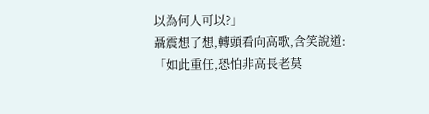以為何人可以?」
聶震想了想,轉頭看向高歌,含笑說道:「如此重任,恐怕非高長老莫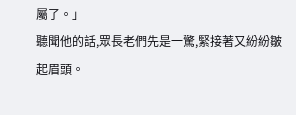屬了。」
聽聞他的話,眾長老們先是一驚,緊接著又紛紛皺起眉頭。